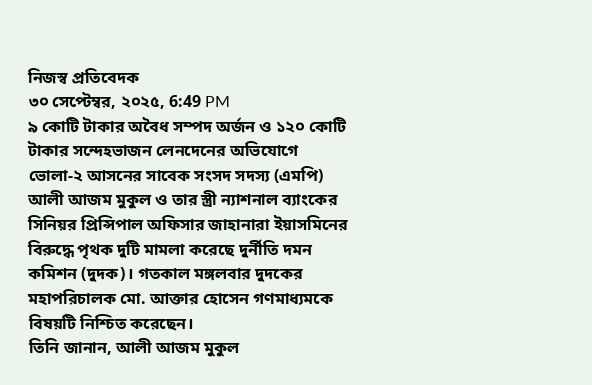নিজস্ব প্রতিবেদক
৩০ সেপ্টেম্বর, ২০২৫, 6:49 PM
৯ কোটি টাকার অবৈধ সম্পদ অর্জন ও ১২০ কোটি টাকার সন্দেহভাজন লেনদেনের অভিযোগে ভোলা-২ আসনের সাবেক সংসদ সদস্য (এমপি) আলী আজম মুকুল ও তার স্ত্রী ন্যাশনাল ব্যাংকের সিনিয়র প্রিন্সিপাল অফিসার জাহানারা ইয়াসমিনের বিরুদ্ধে পৃথক দুটি মামলা করেছে দুর্নীতি দমন কমিশন (দুদক)। গতকাল মঙ্গলবার দুদকের মহাপরিচালক মো. আক্তার হোসেন গণমাধ্যমকে বিষয়টি নিশ্চিত করেছেন।
তিনি জানান, আলী আজম মুকুল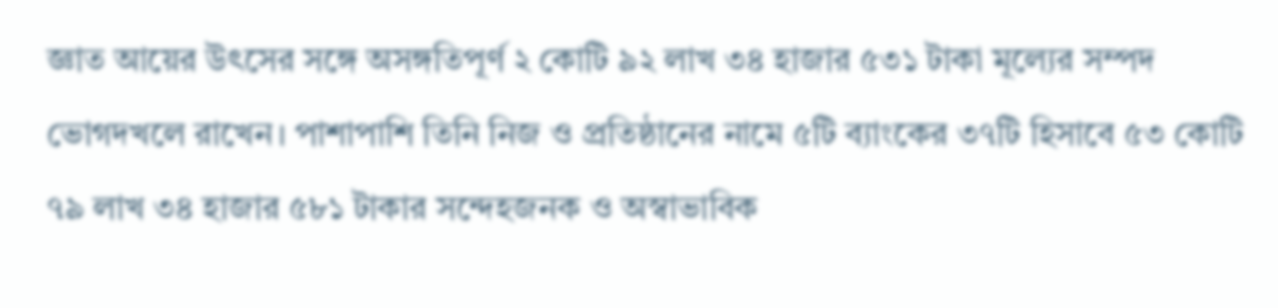জ্ঞাত আয়ের উৎসের সঙ্গে অসঙ্গতিপূর্ণ ২ কোটি ৯২ লাখ ৩৪ হাজার ৫৩১ টাকা মূল্যের সম্পদ ভোগদখলে রাখেন। পাশাপাশি তিনি নিজ ও প্রতিষ্ঠানের নামে ৫টি ব্যাংকের ৩৭টি হিসাবে ৫৩ কোটি ৭৯ লাখ ৩৪ হাজার ৫৮১ টাকার সন্দেহজনক ও অস্বাভাবিক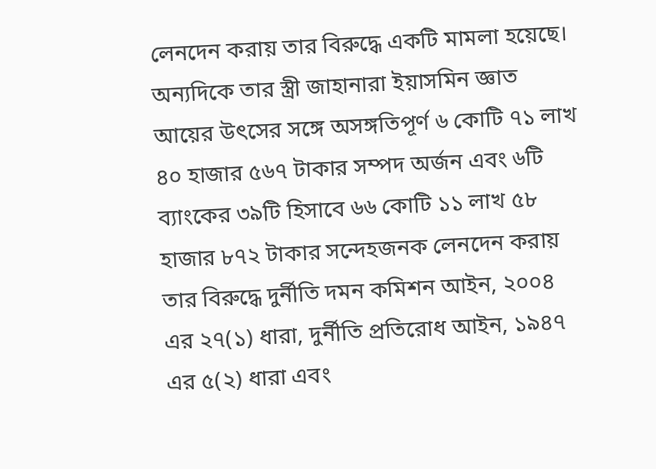লেনদেন করায় তার বিরুদ্ধে একটি মামলা হয়েছে।
অন্যদিকে তার স্ত্রী জাহানারা ইয়াসমিন জ্ঞাত আয়ের উৎসের সঙ্গে অসঙ্গতিপূর্ণ ৬ কোটি ৭১ লাখ ৪০ হাজার ৫৬৭ টাকার সম্পদ অর্জন এবং ৬টি ব্যাংকের ৩৯টি হিসাবে ৬৬ কোটি ১১ লাখ ৫৮ হাজার ৮৭২ টাকার সন্দেহজনক লেনদেন করায় তার বিরুদ্ধে দুর্নীতি দমন কমিশন আইন, ২০০৪ এর ২৭(১) ধারা, দুর্নীতি প্রতিরোধ আইন, ১৯৪৭ এর ৫(২) ধারা এবং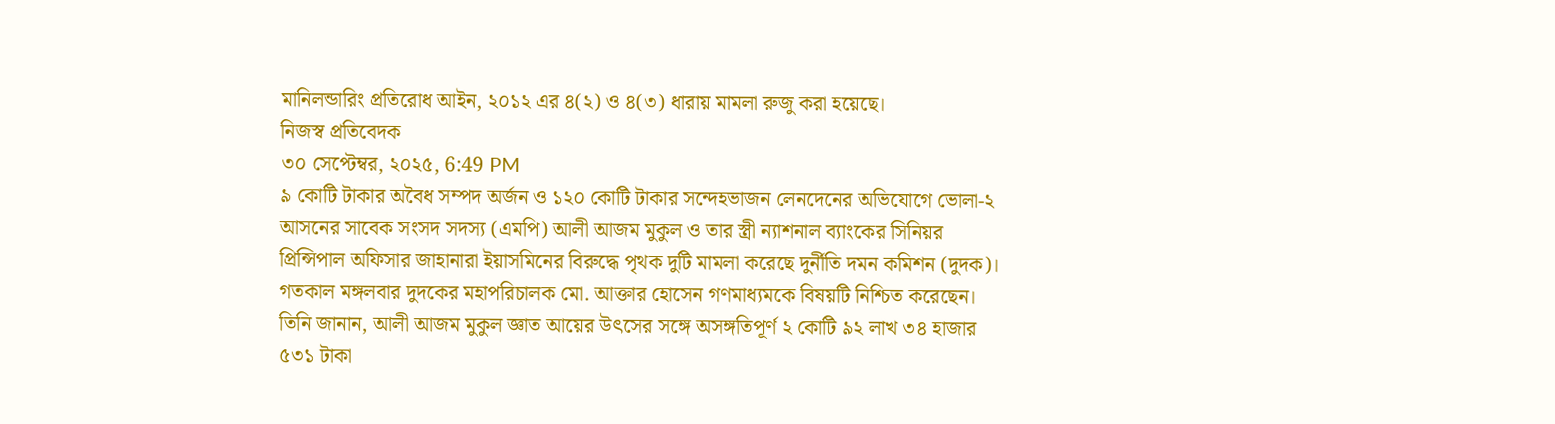মানিলন্ডারিং প্রতিরোধ আইন, ২০১২ এর ৪(২) ও ৪(৩) ধারায় মামলা রুজু করা হয়েছে।
নিজস্ব প্রতিবেদক
৩০ সেপ্টেম্বর, ২০২৫, 6:49 PM
৯ কোটি টাকার অবৈধ সম্পদ অর্জন ও ১২০ কোটি টাকার সন্দেহভাজন লেনদেনের অভিযোগে ভোলা-২ আসনের সাবেক সংসদ সদস্য (এমপি) আলী আজম মুকুল ও তার স্ত্রী ন্যাশনাল ব্যাংকের সিনিয়র প্রিন্সিপাল অফিসার জাহানারা ইয়াসমিনের বিরুদ্ধে পৃথক দুটি মামলা করেছে দুর্নীতি দমন কমিশন (দুদক)। গতকাল মঙ্গলবার দুদকের মহাপরিচালক মো. আক্তার হোসেন গণমাধ্যমকে বিষয়টি নিশ্চিত করেছেন।
তিনি জানান, আলী আজম মুকুল জ্ঞাত আয়ের উৎসের সঙ্গে অসঙ্গতিপূর্ণ ২ কোটি ৯২ লাখ ৩৪ হাজার ৫৩১ টাকা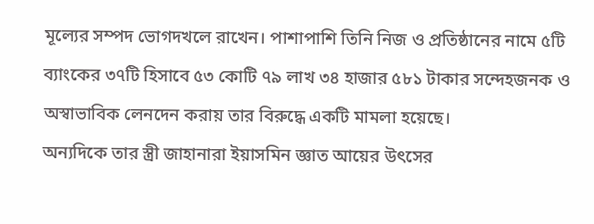মূল্যের সম্পদ ভোগদখলে রাখেন। পাশাপাশি তিনি নিজ ও প্রতিষ্ঠানের নামে ৫টি ব্যাংকের ৩৭টি হিসাবে ৫৩ কোটি ৭৯ লাখ ৩৪ হাজার ৫৮১ টাকার সন্দেহজনক ও অস্বাভাবিক লেনদেন করায় তার বিরুদ্ধে একটি মামলা হয়েছে।
অন্যদিকে তার স্ত্রী জাহানারা ইয়াসমিন জ্ঞাত আয়ের উৎসের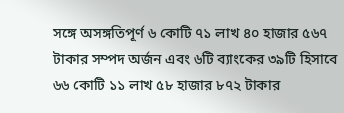সঙ্গে অসঙ্গতিপূর্ণ ৬ কোটি ৭১ লাখ ৪০ হাজার ৫৬৭ টাকার সম্পদ অর্জন এবং ৬টি ব্যাংকের ৩৯টি হিসাবে ৬৬ কোটি ১১ লাখ ৫৮ হাজার ৮৭২ টাকার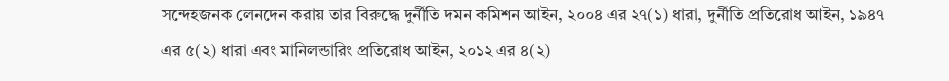সন্দেহজনক লেনদেন করায় তার বিরুদ্ধে দুর্নীতি দমন কমিশন আইন, ২০০৪ এর ২৭(১) ধারা, দুর্নীতি প্রতিরোধ আইন, ১৯৪৭ এর ৫(২) ধারা এবং মানিলন্ডারিং প্রতিরোধ আইন, ২০১২ এর ৪(২)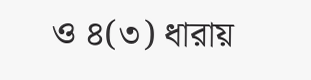ও ৪(৩) ধারায়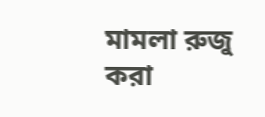মামলা রুজু করা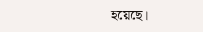হয়েছে।